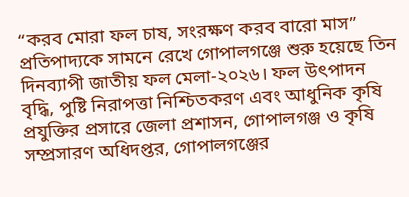“করব মোরা ফল চাষ, সংরক্ষণ করব বারো মাস” প্রতিপাদ্যকে সামনে রেখে গোপালগঞ্জে শুরু হয়েছে তিন দিনব্যাপী জাতীয় ফল মেলা-২০২৬। ফল উৎপাদন বৃদ্ধি, পুষ্টি নিরাপত্তা নিশ্চিতকরণ এবং আধুনিক কৃষি প্রযুক্তির প্রসারে জেলা প্রশাসন, গোপালগঞ্জ ও কৃষি সম্প্রসারণ অধিদপ্তর, গোপালগঞ্জের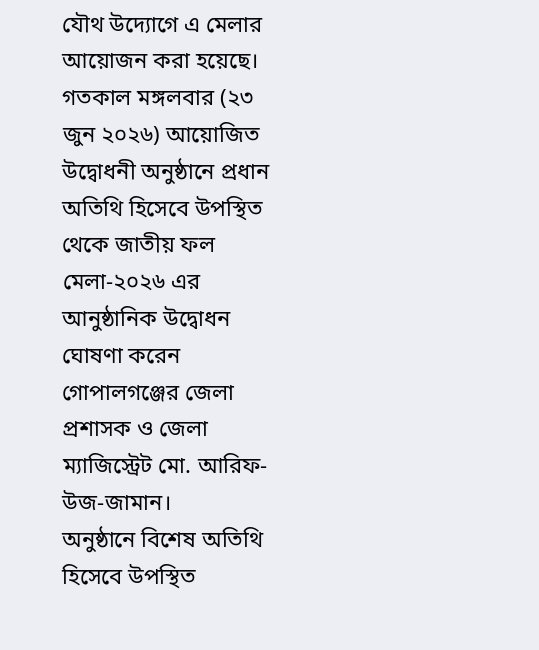যৌথ উদ্যোগে এ মেলার আয়োজন করা হয়েছে।
গতকাল মঙ্গলবার (২৩ জুন ২০২৬) আয়োজিত উদ্বোধনী অনুষ্ঠানে প্রধান অতিথি হিসেবে উপস্থিত থেকে জাতীয় ফল মেলা-২০২৬ এর আনুষ্ঠানিক উদ্বোধন ঘোষণা করেন গোপালগঞ্জের জেলা প্রশাসক ও জেলা ম্যাজিস্ট্রেট মো. আরিফ-উজ-জামান।
অনুষ্ঠানে বিশেষ অতিথি হিসেবে উপস্থিত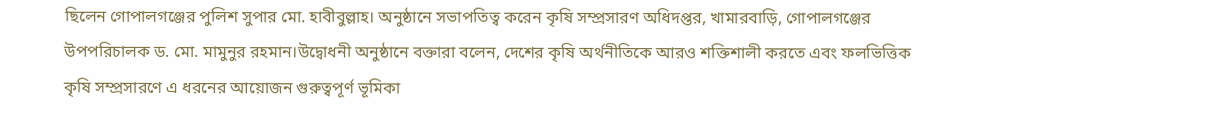ছিলেন গোপালগঞ্জের পুলিশ সুপার মো. হাবীবুল্লাহ। অনুষ্ঠানে সভাপতিত্ব করেন কৃষি সম্প্রসারণ অধিদপ্তর, খামারবাড়ি, গোপালগঞ্জের উপপরিচালক ড. মো. মামুনুর রহমান।উদ্বোধনী অনুষ্ঠানে বক্তারা বলেন, দেশের কৃষি অর্থনীতিকে আরও শক্তিশালী করতে এবং ফলভিত্তিক কৃষি সম্প্রসারণে এ ধরনের আয়োজন গুরুত্বপূর্ণ ভূমিকা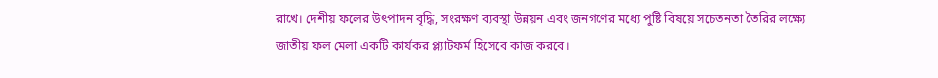রাখে। দেশীয় ফলের উৎপাদন বৃদ্ধি, সংরক্ষণ ব্যবস্থা উন্নয়ন এবং জনগণের মধ্যে পুষ্টি বিষয়ে সচেতনতা তৈরির লক্ষ্যে জাতীয় ফল মেলা একটি কার্যকর প্ল্যাটফর্ম হিসেবে কাজ করবে।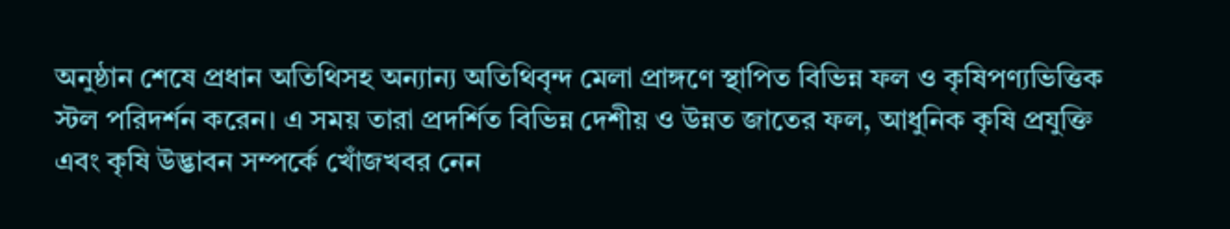অনুষ্ঠান শেষে প্রধান অতিথিসহ অন্যান্য অতিথিবৃন্দ মেলা প্রাঙ্গণে স্থাপিত বিভিন্ন ফল ও কৃষিপণ্যভিত্তিক স্টল পরিদর্শন করেন। এ সময় তারা প্রদর্শিত বিভিন্ন দেশীয় ও উন্নত জাতের ফল, আধুনিক কৃষি প্রযুক্তি এবং কৃষি উদ্ভাবন সম্পর্কে খোঁজখবর নেন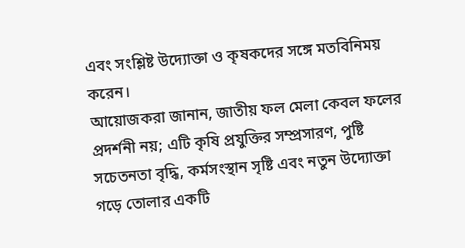এবং সংশ্লিষ্ট উদ্যোক্তা ও কৃষকদের সঙ্গে মতবিনিময় করেন।
আয়োজকরা জানান, জাতীয় ফল মেলা কেবল ফলের প্রদর্শনী নয়; এটি কৃষি প্রযুক্তির সম্প্রসারণ, পুষ্টি সচেতনতা বৃদ্ধি, কর্মসংস্থান সৃষ্টি এবং নতুন উদ্যোক্তা গড়ে তোলার একটি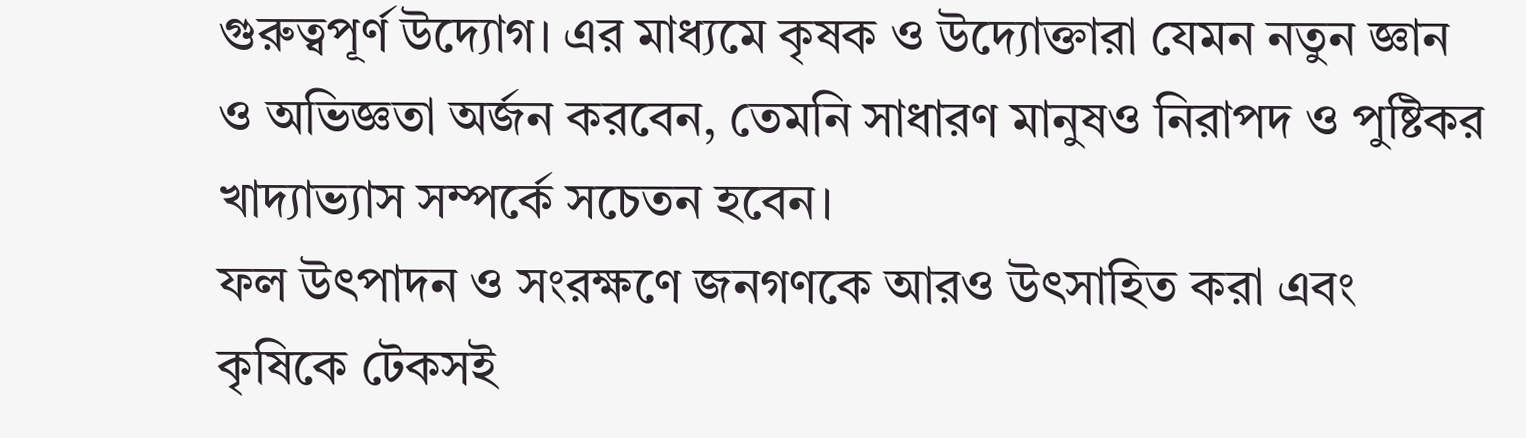গুরুত্বপূর্ণ উদ্যোগ। এর মাধ্যমে কৃষক ও উদ্যোক্তারা যেমন নতুন জ্ঞান ও অভিজ্ঞতা অর্জন করবেন, তেমনি সাধারণ মানুষও নিরাপদ ও পুষ্টিকর খাদ্যাভ্যাস সম্পর্কে সচেতন হবেন।
ফল উৎপাদন ও সংরক্ষণে জনগণকে আরও উৎসাহিত করা এবং কৃষিকে টেকসই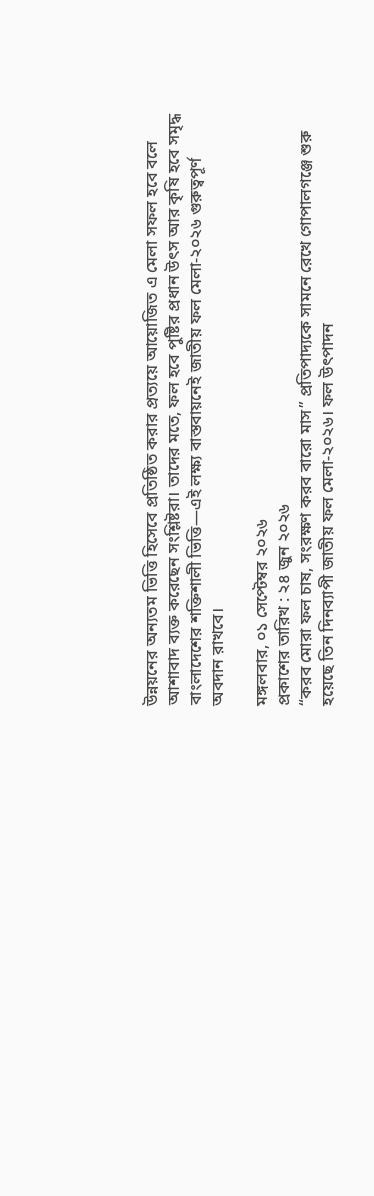উন্নয়নের অন্যতম ভিত্তি হিসেবে প্রতিষ্ঠিত করার প্রত্যয়ে আয়োজিত এ মেলা সফল হবে বলে আশাবাদ ব্যক্ত করেছেন সংশ্লিষ্টরা। তাদের মতে, ফল হবে পুষ্টির প্রধান উৎস আর কৃষি হবে সমৃদ্ধ বাংলাদেশের শক্তিশালী ভিত্তি—এই লক্ষ্য বাস্তবায়নেই জাতীয় ফল মেলা-২০২৬ গুরুত্বপূর্ণ অবদান রাখবে।

মঙ্গলবার, ০১ সেপ্টেম্বর ২০২৬
প্রকাশের তারিখ : ২৪ জুন ২০২৬
“করব মোরা ফল চাষ, সংরক্ষণ করব বারো মাস” প্রতিপাদ্যকে সামনে রেখে গোপালগঞ্জে শুরু হয়েছে তিন দিনব্যাপী জাতীয় ফল মেলা-২০২৬। ফল উৎপাদন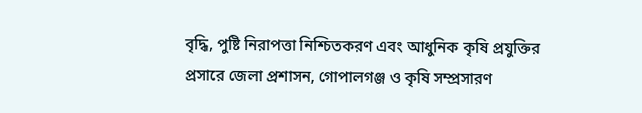বৃদ্ধি, পুষ্টি নিরাপত্তা নিশ্চিতকরণ এবং আধুনিক কৃষি প্রযুক্তির প্রসারে জেলা প্রশাসন, গোপালগঞ্জ ও কৃষি সম্প্রসারণ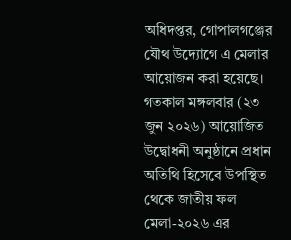অধিদপ্তর, গোপালগঞ্জের যৌথ উদ্যোগে এ মেলার আয়োজন করা হয়েছে।
গতকাল মঙ্গলবার (২৩ জুন ২০২৬) আয়োজিত উদ্বোধনী অনুষ্ঠানে প্রধান অতিথি হিসেবে উপস্থিত থেকে জাতীয় ফল মেলা-২০২৬ এর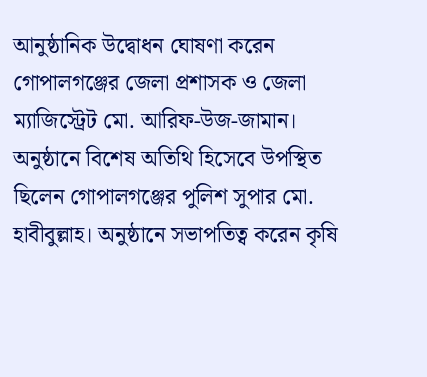আনুষ্ঠানিক উদ্বোধন ঘোষণা করেন গোপালগঞ্জের জেলা প্রশাসক ও জেলা ম্যাজিস্ট্রেট মো. আরিফ-উজ-জামান।
অনুষ্ঠানে বিশেষ অতিথি হিসেবে উপস্থিত ছিলেন গোপালগঞ্জের পুলিশ সুপার মো. হাবীবুল্লাহ। অনুষ্ঠানে সভাপতিত্ব করেন কৃষি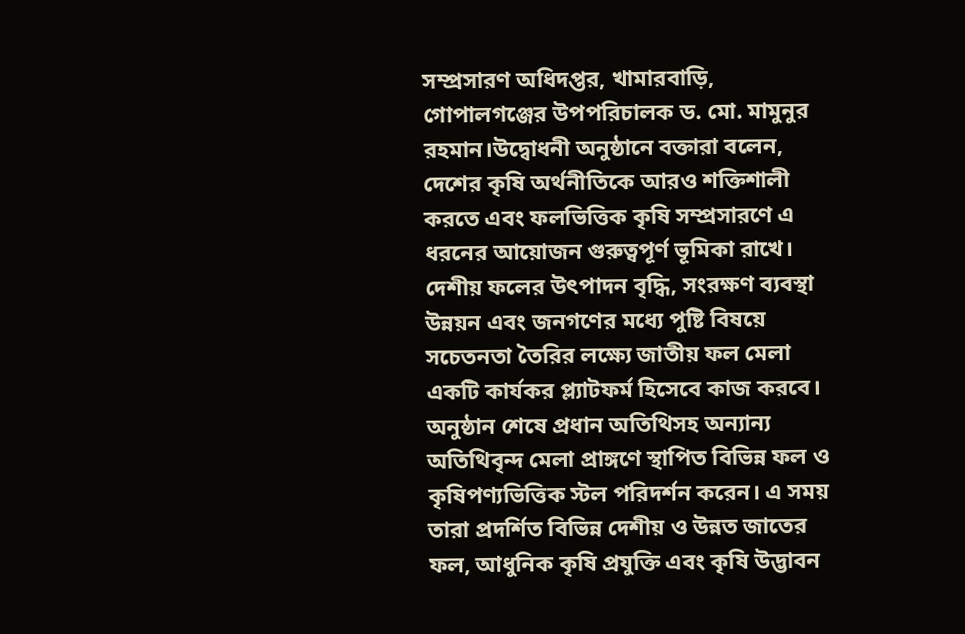সম্প্রসারণ অধিদপ্তর, খামারবাড়ি, গোপালগঞ্জের উপপরিচালক ড. মো. মামুনুর রহমান।উদ্বোধনী অনুষ্ঠানে বক্তারা বলেন, দেশের কৃষি অর্থনীতিকে আরও শক্তিশালী করতে এবং ফলভিত্তিক কৃষি সম্প্রসারণে এ ধরনের আয়োজন গুরুত্বপূর্ণ ভূমিকা রাখে। দেশীয় ফলের উৎপাদন বৃদ্ধি, সংরক্ষণ ব্যবস্থা উন্নয়ন এবং জনগণের মধ্যে পুষ্টি বিষয়ে সচেতনতা তৈরির লক্ষ্যে জাতীয় ফল মেলা একটি কার্যকর প্ল্যাটফর্ম হিসেবে কাজ করবে।
অনুষ্ঠান শেষে প্রধান অতিথিসহ অন্যান্য অতিথিবৃন্দ মেলা প্রাঙ্গণে স্থাপিত বিভিন্ন ফল ও কৃষিপণ্যভিত্তিক স্টল পরিদর্শন করেন। এ সময় তারা প্রদর্শিত বিভিন্ন দেশীয় ও উন্নত জাতের ফল, আধুনিক কৃষি প্রযুক্তি এবং কৃষি উদ্ভাবন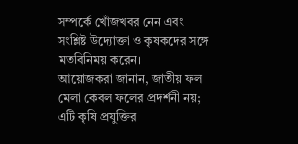সম্পর্কে খোঁজখবর নেন এবং সংশ্লিষ্ট উদ্যোক্তা ও কৃষকদের সঙ্গে মতবিনিময় করেন।
আয়োজকরা জানান, জাতীয় ফল মেলা কেবল ফলের প্রদর্শনী নয়; এটি কৃষি প্রযুক্তির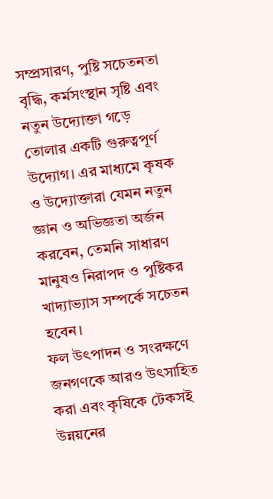সম্প্রসারণ, পুষ্টি সচেতনতা বৃদ্ধি, কর্মসংস্থান সৃষ্টি এবং নতুন উদ্যোক্তা গড়ে তোলার একটি গুরুত্বপূর্ণ উদ্যোগ। এর মাধ্যমে কৃষক ও উদ্যোক্তারা যেমন নতুন জ্ঞান ও অভিজ্ঞতা অর্জন করবেন, তেমনি সাধারণ মানুষও নিরাপদ ও পুষ্টিকর খাদ্যাভ্যাস সম্পর্কে সচেতন হবেন।
ফল উৎপাদন ও সংরক্ষণে জনগণকে আরও উৎসাহিত করা এবং কৃষিকে টেকসই উন্নয়নের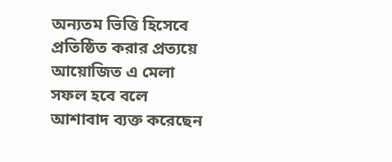অন্যতম ভিত্তি হিসেবে প্রতিষ্ঠিত করার প্রত্যয়ে আয়োজিত এ মেলা সফল হবে বলে আশাবাদ ব্যক্ত করেছেন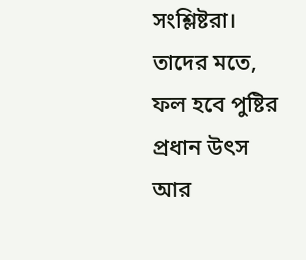সংশ্লিষ্টরা। তাদের মতে, ফল হবে পুষ্টির প্রধান উৎস আর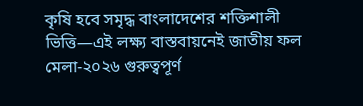কৃষি হবে সমৃদ্ধ বাংলাদেশের শক্তিশালী ভিত্তি—এই লক্ষ্য বাস্তবায়নেই জাতীয় ফল মেলা-২০২৬ গুরুত্বপূর্ণ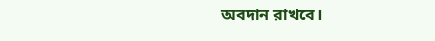অবদান রাখবে।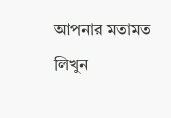আপনার মতামত লিখুন